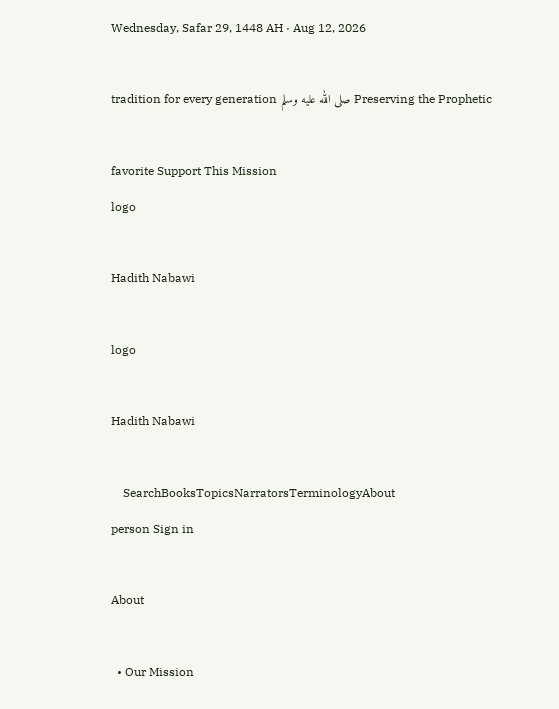Wednesday, Safar 29, 1448 AH · Aug 12, 2026

Preserving the Prophetic صلى الله عليه وسلم tradition for every generation

favorite Support This Mission
logo

Hadith Nabawi

logo

Hadith Nabawi

    SearchBooksTopicsNarratorsTerminologyAbout
person Sign in

About

  • Our Mission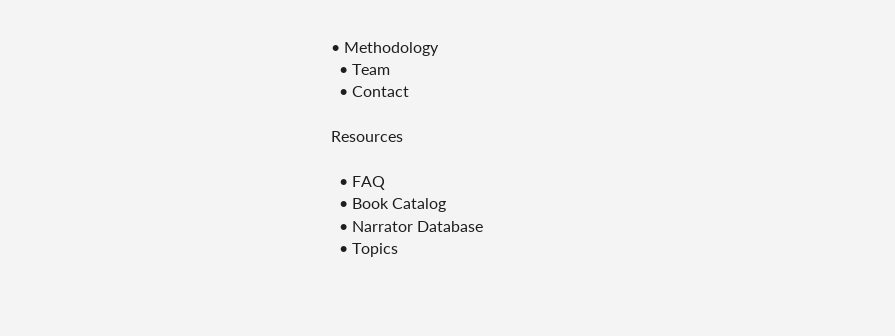• Methodology
  • Team
  • Contact

Resources

  • FAQ
  • Book Catalog
  • Narrator Database
  • Topics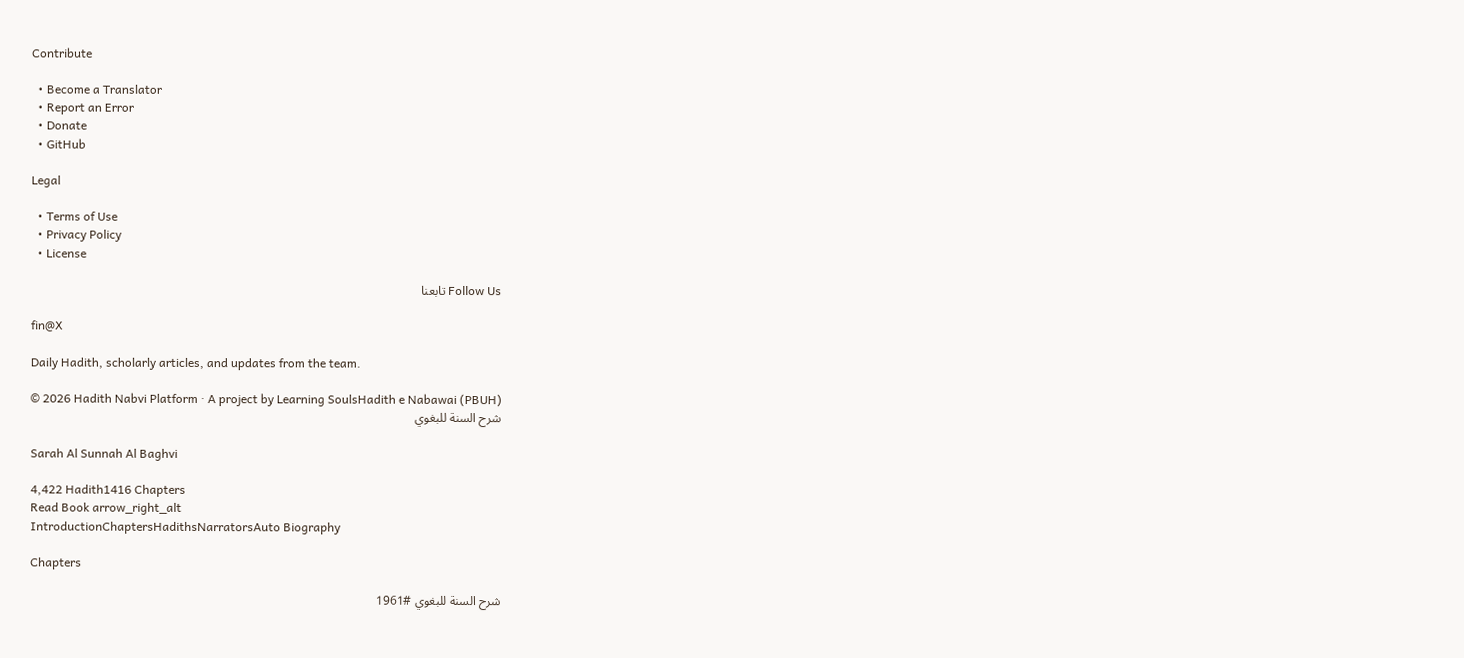Contribute

  • Become a Translator
  • Report an Error
  • Donate
  • GitHub

Legal

  • Terms of Use
  • Privacy Policy
  • License

Follow Us تابعنا

fin@X

Daily Hadith, scholarly articles, and updates from the team.

© 2026 Hadith Nabvi Platform · A project by Learning SoulsHadith e Nabawai (PBUH)
شرح السنة للبغوي

Sarah Al Sunnah Al Baghvi

4,422 Hadith1416 Chapters
Read Book arrow_right_alt
IntroductionChaptersHadithsNarratorsAuto Biography

Chapters

شرح السنة للبغوي #1961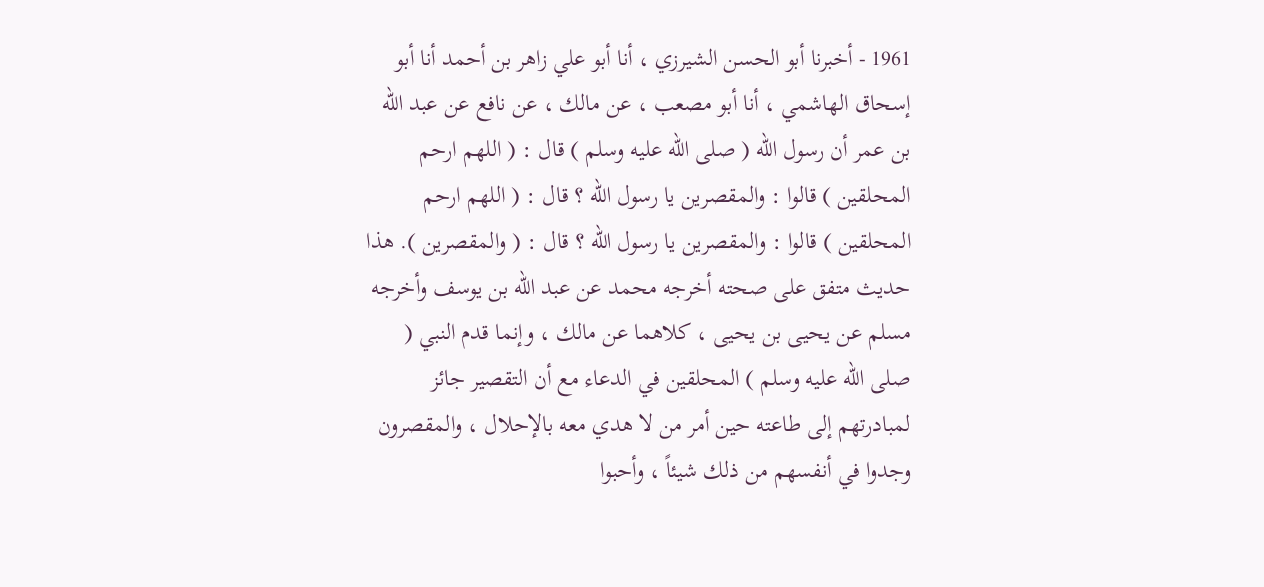1961 - أخبرنا أبو الحسن الشيرزي ، أنا أبو علي زاهر بن أحمد أنا أبو إسحاق الهاشمي ، أنا أبو مصعب ، عن مالك ، عن نافع عن عبد الله بن عمر أن رسول الله ( صلى الله عليه وسلم ) قال : ( اللهم ارحم المحلقين ) قالوا : والمقصرين يا رسول الله ؟ قال : ( اللهم ارحم المحلقين ) قالوا : والمقصرين يا رسول الله ؟ قال : ( والمقصرين ). هذا حديث متفق على صحته أخرجه محمد عن عبد الله بن يوسف وأخرجه مسلم عن يحيى بن يحيى ، كلاهما عن مالك ، وإنما قدم النبي ( صلى الله عليه وسلم ) المحلقين في الدعاء مع أن التقصير جائز لمبادرتهم إلى طاعته حين أمر من لا هدي معه بالإحلال ، والمقصرون وجدوا في أنفسهم من ذلك شيئاً ، وأحبوا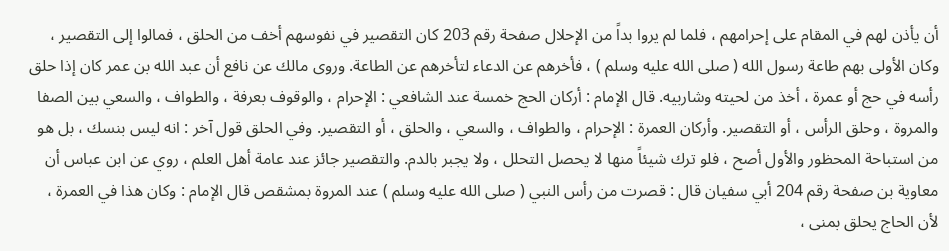أن يأذن لهم في المقام على إحرامهم ، فلما لم يروا بداً من الإحلال صفحة رقم 203 كان التقصير في نفوسهم أخف من الحلق ، فمالوا إلى التقصير ، وكان الأولى بهم طاعة رسول الله ( صلى الله عليه وسلم ) ، فأخرهم عن الدعاء لتأخرهم عن الطاعة. وروى مالك عن نافع أن عبد الله بن عمر كان إذا حلق رأسه في حج أو عمرة ، أخذ من لحيته وشاربيه. قال الإمام : أركان الحج خمسة عند الشافعي : الإحرام ، والوقوف بعرفة ، والطواف ، والسعي بين الصفا والمروة ، وحلق الرأس ، أو التقصير. وأركان العمرة : الإحرام ، والطواف ، والسعي ، والحلق ، أو التقصير. وفي الحلق قول آخر : انه ليس بنسك ، بل هو من استباحة المحظور والأول أصح ، فلو ترك شيئاً منها لا يحصل التحلل ، ولا يجبر بالدم. والتقصير جائز عند عامة أهل العلم ، روي عن ابن عباس أن معاوية بن صفحة رقم 204 أبي سفيان قال : قصرت من رأس النبي ( صلى الله عليه وسلم ) عند المروة بمشقص قال الإمام : وكان هذا في العمرة ، لأن الحاج يحلق بمنى ،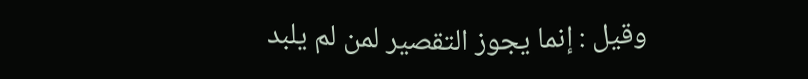وقيل : إنما يجوز التقصير لمن لم يلبد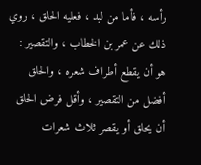رأسه ، فأما من لبد ، فعليه الحلق ، روي ذلك عن عمر بن الخطاب ، والتقصير : هو أن يقطع أطراف شعره ، والحلق أفضل من التقصير ، وأقل فرض الحلق أن يحلق أو يقصر ثلاث شعرات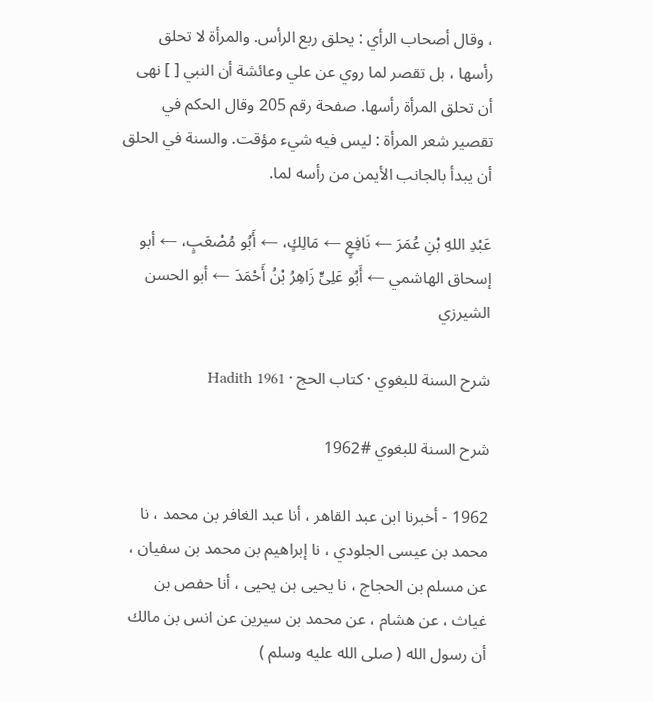، وقال أصحاب الرأي : يحلق ربع الرأس. والمرأة لا تحلق رأسها ، بل تقصر لما روي عن علي وعائشة أن النبي [ ] نهى أن تحلق المرأة رأسها. صفحة رقم 205 وقال الحكم في تقصير شعر المرأة : ليس فيه شيء مؤقت. والسنة في الحلق أن يبدأ بالجانب الأيمن من رأسه لما.

عَبْدِ اللهِ بْنِ عُمَرَ ← نَافِعٍ ← مَالِكٍ، ← أَبُو مُصْعَبٍ، ← أبو إسحاق الهاشمي ← أَبُو عَلِىٍّ زَاهِرُ بْنُ أَحْمَدَ ← أبو الحسن الشيرزي

شرح السنة للبغوي · كتاب الحج · Hadith 1961

شرح السنة للبغوي #1962

1962 - أخبرنا ابن عبد القاهر ، أنا عبد الغافر بن محمد ، نا محمد بن عيسى الجلودي ، نا إبراهيم بن محمد بن سفيان ، عن مسلم بن الحجاج ، نا يحيى بن يحيى ، أنا حفص بن غياث ، عن هشام ، عن محمد بن سيرين عن انس بن مالك أن رسول الله ( صلى الله عليه وسلم )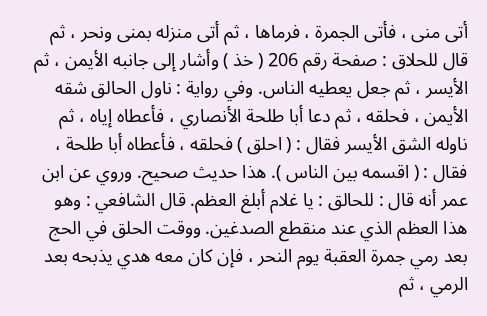أتى منى ، فأتى الجمرة ، فرماها ، ثم أتى منزله بمنى ونحر ، ثم قال للحلاق : صفحة رقم 206 ( خذ ) وأشار إلى جانبه الأيمن ، ثم الأيسر ، ثم جعل يعطيه الناس. وفي رواية : ناول الحالق شقه الأيمن ، فحلقه ، ثم دعا أبا طلحة الأنصاري ، فأعطاه إياه ، ثم ناوله الشق الأيسر فقال : ( احلق ) فحلقه ، فأعطاه أبا طلحة ، فقال : ( اقسمه بين الناس ). هذا حديث صحيح. وروي عن ابن عمر أنه قال : للحالق : يا غلام أبلغ العظم. قال الشافعي : وهو هذا العظم الذي عند منقطع الصدغين. ووقت الحلق في الحج بعد رمي جمرة العقبة يوم النحر ، فإن كان معه هدي يذبحه بعد الرمي ، ثم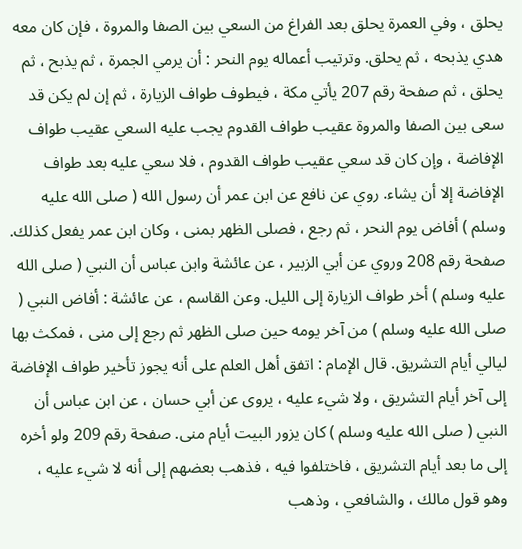يحلق ، وفي العمرة يحلق بعد الفراغ من السعي بين الصفا والمروة ، فإن كان معه هدي يذبحه ، ثم يحلق. وترتيب أعماله يوم النحر : أن يرمي الجمرة ، ثم يذبح ، ثم يحلق ، ثم صفحة رقم 207 يأتي مكة ، فيطوف طواف الزيارة ، ثم إن لم يكن قد سعى بين الصفا والمروة عقيب طواف القدوم يجب عليه السعي عقيب طواف الإفاضة ، وإن كان قد سعي عقيب طواف القدوم ، فلا سعي عليه بعد طواف الإفاضة إلا أن يشاء. روي عن نافع عن ابن عمر أن رسول الله ( صلى الله عليه وسلم ) أفاض يوم النحر ، ثم رجع ، فصلى الظهر بمنى ، وكان ابن عمر يفعل كذلك. صفحة رقم 208 وروي عن أبي الزبير ، عن عائشة وابن عباس أن النبي ( صلى الله عليه وسلم ) أخر طواف الزيارة إلى الليل. وعن القاسم ، عن عائشة : أفاض النبي ( صلى الله عليه وسلم ) من آخر يومه حين صلى الظهر ثم رجع إلى منى ، فمكث بها ليالي أيام التشريق. قال الإمام : اتفق أهل العلم على أنه يجوز تأخير طواف الإفاضة إلى آخر أيام التشريق ، ولا شيء عليه ، يروى عن أبي حسان ، عن ابن عباس أن النبي ( صلى الله عليه وسلم ) كان يزور البيت أيام منى. صفحة رقم 209 ولو أخره إلى ما بعد أيام التشريق ، فاختلفوا فيه ، فذهب بعضهم إلى أنه لا شيء عليه ، وهو قول مالك ، والشافعي ، وذهب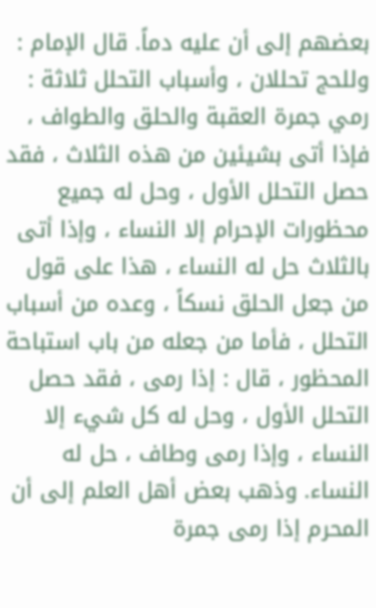بعضهم إلى أن عليه دماً. قال الإمام : وللحج تحللان ، وأسباب التحلل ثلاثة : رمي جمرة العقبة والحلق والطواف ، فإذا أتى بشيئين من هذه الثلاث ، فقد حصل التحلل الأول ، وحل له جميع محظورات الإحرام إلا النساء ، وإذا أتى بالثلاث حل له النساء ، هذا على قول من جعل الحلق نسكاً ، وعده من أسباب التحلل ، فأما من جعله من باب استباحة المحظور ، قال : إذا رمى ، فقد حصل التحلل الأول ، وحل له كل شيء إلا النساء ، وإذا رمى وطاف ، حل له النساء. وذهب بعض أهل العلم إلى أن المحرم إذا رمى جمرة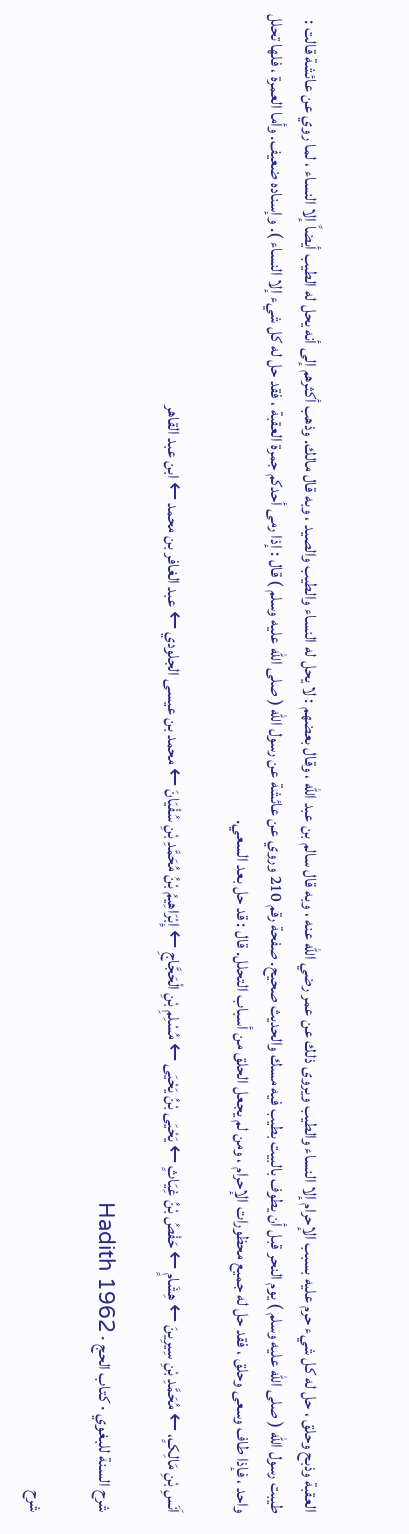العقبة وذبح وحلق ، حل له كل شيء حرم عليه بسبب الإحرام إلا النساء والطيب ويروى ذلك عن عمر رضي الله عنه ، وبه قال سالم بن عبد الله ، وقال بعضهم : لا يحل له النساء والطيب والصيد ، وبه قال مالك. وذهب أكثرهم إلى أنه يحل له الطيب أيضاً إلا النساء ، لما روي عن عائشة قالت : طيبت رسول الله ( صلى الله عليه وسلم ) يوم النحر قبل أن يطوف بالبيت بطيب فيه مسك والحديث صحيح. صفحة رقم 210 وروي عن عائشة عن رسول الله ( صلى الله عليه وسلم ) قال : إذا رمى أحدكم جمرة العقبة ، فقد حل له كل شيء إلا النساء ). وإسناده ضعيف. وأما العمرة ، فلها تحلل واحد ، فإذا طاف وسعى وحلق ، فقد حل له جميع محظورات الإحرام ، ومن لم يجعل الحلق من أسباب التحلل. قال : قد حل بعد السعي.

اَنَسِ بْنِ مَالِکٍ، ← مُحَمَّدِ بْنِ سِيرِينَ ← هِشَامٍ ← حَفْصُ بْنُ غِيَاثٍ ← يَحْيَى بْنُ يَحْيَى ← مُسْلِمِ بْنِ الْحَجَّاجِ ← إِبْرَاهِيمُ بْنُ مُحَمَّدِ بْنِ سُفْيَانَ ← محمد بن عيسى الجلودي ← عبد الغافر بن محمد ← ابن عبد القاهر

شرح السنة للبغوي · كتاب الحج · Hadith 1962

شرح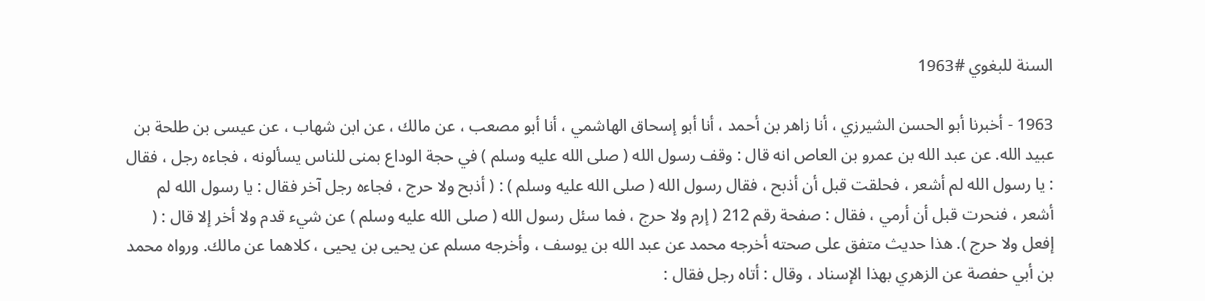السنة للبغوي #1963

1963 - أخبرنا أبو الحسن الشيرزي ، أنا زاهر بن أحمد ، أنا أبو إسحاق الهاشمي ، أنا أبو مصعب ، عن مالك ، عن ابن شهاب ، عن عيسى بن طلحة بن عبيد الله. عن عبد الله بن عمرو بن العاص انه قال : وقف رسول الله ( صلى الله عليه وسلم ) في حجة الوداع بمنى للناس يسألونه ، فجاءه رجل ، فقال : يا رسول الله لم أشعر ، فحلقت قبل أن أذبح ، فقال رسول الله ( صلى الله عليه وسلم ) : ( أذبح ولا حرج ، فجاءه رجل آخر فقال : يا رسول الله لم أشعر ، فنحرت قبل أن أرمي ، فقال : صفحة رقم 212 ( إرم ولا حرج ، فما سئل رسول الله ( صلى الله عليه وسلم ) عن شيء قدم ولا أخر إلا قال : ( إفعل ولا حرج ). هذا حديث متفق على صحته أخرجه محمد عن عبد الله بن يوسف ، وأخرجه مسلم عن يحيى بن يحيى ، كلاهما عن مالك. ورواه محمد بن أبي حفصة عن الزهري بهذا الإسناد ، وقال : أتاه رجل فقال :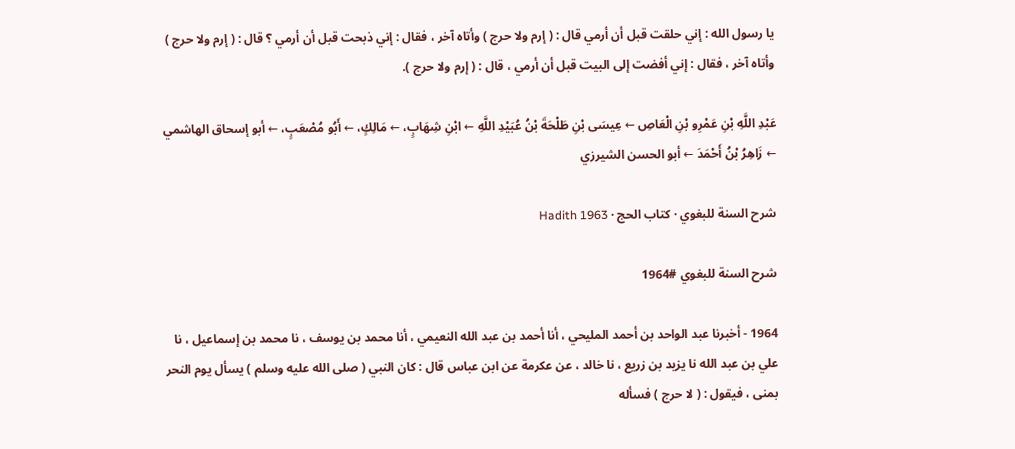يا رسول الله : إني حلقت قبل أن أرمي قال : ( إرم ولا حرج ) وأتاه آخر ، فقال : إني ذبحت قبل أن أرمي ؟ قال : ( إرم ولا حرج ) وأتاه آخر ، فقال : إني أفضت إلى البيت قبل أن أرمي ، قال : ( إرم ولا حرج ).

عَبْدِ اللَّهِ بْنِ عَمْرِو بْنِ الْعَاصِ ← عِيسَى بْنِ طَلْحَةَ بْنُ عُبَيْدِ اللَّهِ ← ابْنِ شِهَابٍ، ← مَالِكٍ، ← أَبُو مُصْعَبٍ، ← أبو إسحاق الهاشمي ← زَاهِرُ بْنُ أَحْمَدَ ← أبو الحسن الشيرزي

شرح السنة للبغوي · كتاب الحج · Hadith 1963

شرح السنة للبغوي #1964

1964 - أخبرنا عبد الواحد بن أحمد المليحي ، أنا أحمد بن عبد الله النعيمي ، أنا محمد بن يوسف ، نا محمد بن إسماعيل ، نا علي بن عبد الله نا يزيد بن زريع ، نا خالد ، عن عكرمة عن ابن عباس قال : كان النبي ( صلى الله عليه وسلم ) يسأل يوم النحر بمنى ، فيقول : ( لا حرج ) فسأله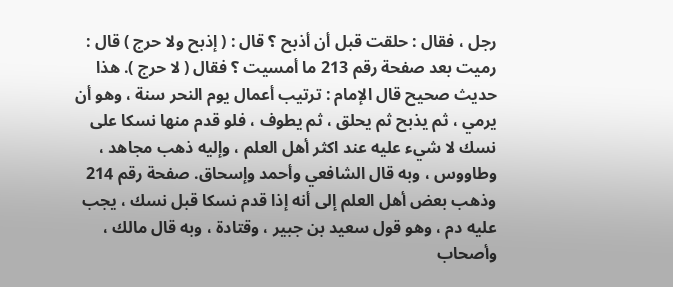رجل ، فقال : حلقت قبل أن أذبح ؟ قال : ( إذبح ولا حرج ) قال : رميت بعد صفحة رقم 213 ما أمسيت ؟ فقال ( لا حرج ). هذا حديث صحيح قال الإمام : ترتيب أعمال يوم النحر سنة ، وهو أن يرمي ، ثم يذبح ثم يحلق ، ثم يطوف ، فلو قدم منها نسكا على نسك لا شيء عليه عند اكثر أهل العلم ، وإليه ذهب مجاهد ، وطاووس ، وبه قال الشافعي وأحمد وإسحاق. صفحة رقم 214 وذهب بعض أهل العلم إلى أنه إذا قدم نسكا قبل نسك ، يجب عليه دم ، وهو قول سعيد بن جبير ، وقتادة ، وبه قال مالك ، وأصحاب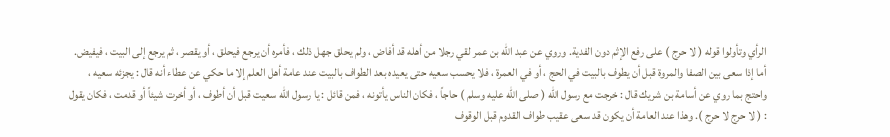الرأي وتأولوا قوله ( لا حرج ) على رفع الإثم دون الفدية. وروي عن عبد الله بن عمر لقي رجلا من أهله قد أفاض ، ولم يحلق جهل ذلك ، فأمره أن يرجع فيحلق ، أو يقصر ، ثم يرجع إلى البيت ، فيفيض. أما إذا سعى بين الصفا والمروة قبل أن يطوف بالبيت في الحج ، أو في العمرة ، فلا يحسب سعيه حتى يعيده بعد الطواف بالبيت عند عامة أهل العلم إلا ما حكي عن عطاء أنه قال : يجزئه سعيه ، واحتج بما روي عن أسامة بن شريك قال : خرجت مع رسول الله ( صلى الله عليه وسلم ) حاجاً ، فكان الناس يأتونه ، فمن قائل : يا رسول الله سعيت قبل أن أطوف ، أو أخرت شيئاً أو قدمت ، فكان يقول : ( لا حرج لا حرج ). وهذا عند العامة أن يكون قد سعى عقيب طواف القدوم قبل الوقوف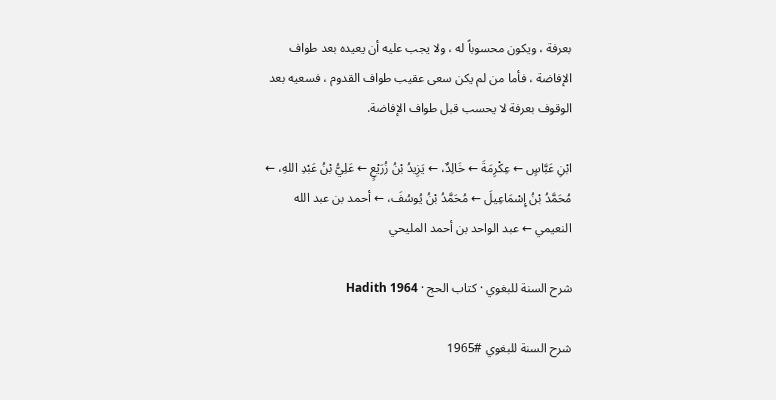بعرفة ، ويكون محسوباً له ، ولا يجب عليه أن يعيده بعد طواف الإفاضة ، فأما من لم يكن سعى عقيب طواف القدوم ، فسعيه بعد الوقوف بعرفة لا يحسب قبل طواف الإفاضة.

ابْنِ عَبَّاسٍ ← عِكْرِمَةَ ← خَالِدٌ، ← يَزِيدُ بْنُ زُرَيْعٍ ← عَلِيُّ بْنُ عَبْدِ اللهِ، ← مُحَمَّدُ بْنُ إِسْمَاعِيلَ ← مُحَمَّدُ بْنُ يُوسُفَ، ← أحمد بن عبد الله النعيمي ← عبد الواحد بن أحمد المليحي

شرح السنة للبغوي · كتاب الحج · Hadith 1964

شرح السنة للبغوي #1965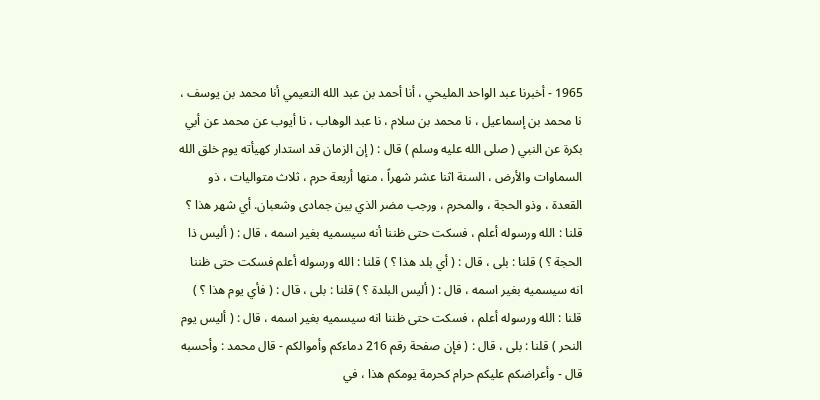1965 - أخبرنا عبد الواحد المليحي ، أنا أحمد بن عبد الله النعيمي أنا محمد بن يوسف ، نا محمد بن إسماعيل ، نا محمد بن سلام ، نا عبد الوهاب ، نا أيوب عن محمد عن أبي بكرة عن النبي ( صلى الله عليه وسلم ) قال : ( إن الزمان قد استدار كهيأته يوم خلق الله السماوات والأرض ، السنة اثنا عشر شهراً ، منها أربعة حرم ، ثلاث متواليات ، ذو القعدة ، وذو الحجة ، والمحرم ، ورجب مضر الذي بين جمادى وشعبان. أي شهر هذا ؟ قلنا : الله ورسوله أعلم ، فسكت حتى ظننا أنه سيسميه بغير اسمه ، قال : ( أليس ذا الحجة ؟ ) قلنا : بلى ، قال : ( أي بلد هذا ؟ ) قلنا : الله ورسوله أعلم فسكت حتى ظننا انه سيسميه بغير اسمه ، قال : ( أليس البلدة ؟ ) قلنا : بلى ، قال : ( فأي يوم هذا ؟ ) قلنا : الله ورسوله أعلم ، فسكت حتى ظننا انه سيسميه بغير اسمه ، قال : ( أليس يوم النحر ) قلنا : بلى ، قال : ( فإن صفحة رقم 216 دماءكم وأموالكم - قال محمد : وأحسبه قال - وأعراضكم عليكم حرام كحرمة يومكم هذا ، في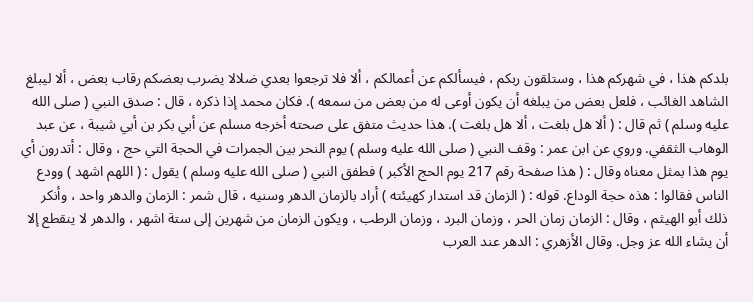بلدكم هذا ، في شهركم هذا ، وستلقون ربكم ، فيسألكم عن أعمالكم ، ألا فلا ترجعوا بعدي ضلالا يضرب بعضكم رقاب بعض ، ألا ليبلغ الشاهد الغائب ، فلعل بعض من يبلغه أن يكون أوعى له من بعض من سمعه ). فكان محمد إذا ذكره ، قال : صدق النبي ( صلى الله عليه وسلم ) ثم قال : ( ألا هل بلغت ، ألا هل بلغت ). هذا حديث متفق على صحته أخرجه مسلم عن أبي بكر بن أبي شيبة ، عن عبد الوهاب الثقفي. وروي عن ابن عمر : وقف النبي ( صلى الله عليه وسلم ) يوم النحر بين الجمرات في الحجة التي حج ، وقال : أتدرون أي يوم هذا بمثل معناه وقال : ( هذا صفحة رقم 217 يوم الحج الأكبر ) فطفق النبي ( صلى الله عليه وسلم ) يقول : ( اللهم اشهد ) وودع الناس فقالوا : هذه حجة الوداع. قوله : ( الزمان قد استدار كهيئته ) أراد بالزمان الدهر وسنيه ، قال شمر : الزمان والدهر واحد ، وأنكر ذلك أبو الهيثم ، وقال : الزمان زمان الحر ، وزمان البرد ، وزمان الرطب ، ويكون الزمان من شهرين إلى ستة اشهر ، والدهر لا ينقطع إلا أن يشاء الله عز وجل. وقال الأزهري : الدهر عند العرب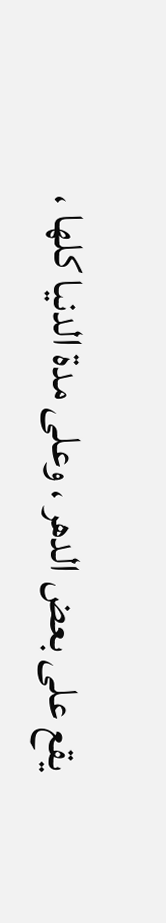يقع على بعض الدهر ، وعلى مدة الدنيا كلها ،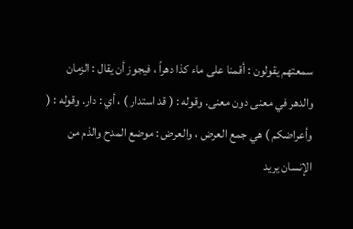سمعتهم يقولون : أقمنا على ماء كذا دهراً ، فيجوز أن يقال : الزمان والدهر في معنى دون معنى. وقوله : ( قد استدار ) ، أي : دار. وقوله : ( وأعراضكم ) هي جمع العرض ، والعرض : موضع المدح والذم من الإنسان يريد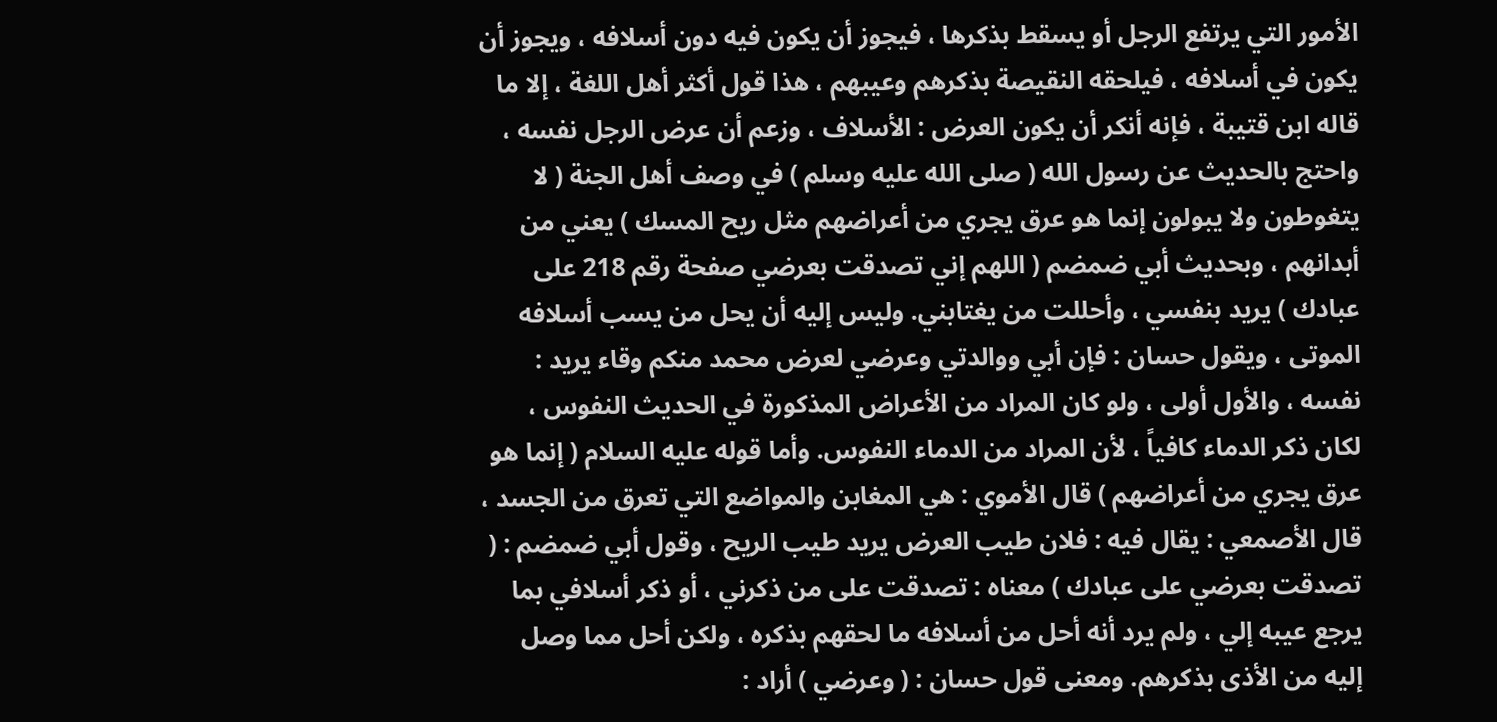الأمور التي يرتفع الرجل أو يسقط بذكرها ، فيجوز أن يكون فيه دون أسلافه ، ويجوز أن يكون في أسلافه ، فيلحقه النقيصة بذكرهم وعيبهم ، هذا قول أكثر أهل اللغة ، إلا ما قاله ابن قتيبة ، فإنه أنكر أن يكون العرض : الأسلاف ، وزعم أن عرض الرجل نفسه ، واحتج بالحديث عن رسول الله ( صلى الله عليه وسلم ) في وصف أهل الجنة ( لا يتغوطون ولا يبولون إنما هو عرق يجري من أعراضهم مثل ريح المسك ) يعني من أبدانهم ، وبحديث أبي ضمضم ( اللهم إني تصدقت بعرضي صفحة رقم 218 على عبادك ) يريد بنفسي ، وأحللت من يغتابني. وليس إليه أن يحل من يسب أسلافه الموتى ، ويقول حسان : فإن أبي ووالدتي وعرضي لعرض محمد منكم وقاء يريد : نفسه ، والأول أولى ، ولو كان المراد من الأعراض المذكورة في الحديث النفوس ، لكان ذكر الدماء كافياً ، لأن المراد من الدماء النفوس. وأما قوله عليه السلام ( إنما هو عرق يجري من أعراضهم ) قال الأموي : هي المغابن والمواضع التي تعرق من الجسد ، قال الأصمعي : يقال فيه : فلان طيب العرض يريد طيب الريح ، وقول أبي ضمضم : ( تصدقت بعرضي على عبادك ) معناه : تصدقت على من ذكرني ، أو ذكر أسلافي بما يرجع عيبه إلي ، ولم يرد أنه أحل من أسلافه ما لحقهم بذكره ، ولكن أحل مما وصل إليه من الأذى بذكرهم. ومعنى قول حسان : ( وعرضي ) أراد :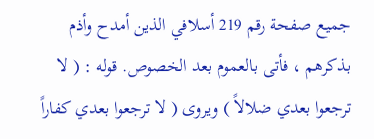جميع صفحة رقم 219 أسلافي الذين أمدح وأذم بذكرهم ، فأتى بالعموم بعد الخصوص. قوله : ( لا ترجعوا بعدي ضلالاً ) ويروى ( لا ترجعوا بعدي كفاراً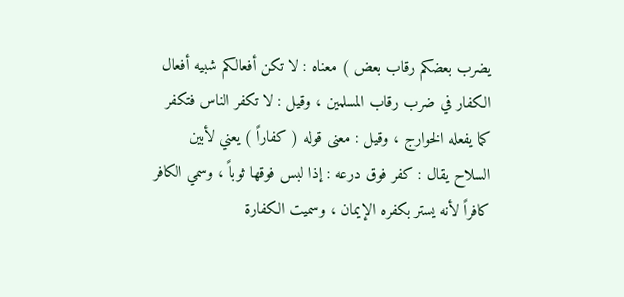يضرب بعضكم رقاب بعض ) معناه : لا تكن أفعالكم شبيه أفعال الكفار في ضرب رقاب المسلمين ، وقيل : لا تكفر الناس فتكفر كما يفعله الخوارج ، وقيل : معنى قوله ( كفاراً ) يعني لأبين السلاح يقال : كفر فوق درعه : إذا لبس فوقها ثوباً ، وسمي الكافر كافراً لأنه يستر بكفره الإيمان ، وسميت الكفارة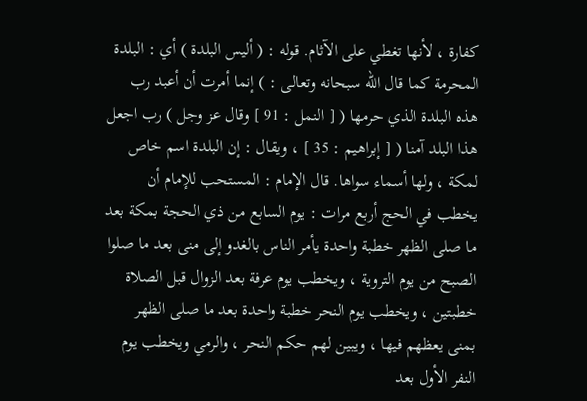كفارة ، لأنها تغطي على الآثام. قوله : ( أليس البلدة ) أي : البلدة المحرمة كما قال الله سبحانه وتعالى : ) إنما أمرت أن أعبد رب هذه البلدة الذي حرمها ( [ النمل : 91 ] وقال عز وجل ) رب اجعل هذا البلد آمنا ( [ إبراهيم : 35 ] ، ويقال : إن البلدة اسم خاص لمكة ، ولها أسماء سواها. قال الإمام : المستحب للإمام أن يخطب في الحج أربع مرات : يوم السابع من ذي الحجة بمكة بعد ما صلى الظهر خطبة واحدة يأمر الناس بالغدو إلى منى بعد ما صلوا الصبح من يوم التروية ، ويخطب يوم عرفة بعد الزوال قبل الصلاة خطبتين ، ويخطب يوم النحر خطبة واحدة بعد ما صلى الظهر بمنى يعظهم فيها ، ويبين لهم حكم النحر ، والرمي ويخطب يوم النفر الأول بعد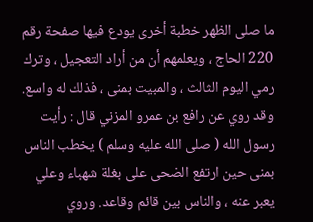ما صلى الظهر خطبة أخرى يودع فيها صفحة رقم 220 الحاج ، ويعلمهم أن من أراد التعجيل ، وترك رمي اليوم الثالث ، والمبيت بمنى ، فذلك له واسع. وقد روي عن رافع بن عمرو المزني قال : رأيت رسول الله ( صلى الله عليه وسلم ) يخطب الناس بمنى حين ارتفع الضحى على بغلة شهباء وعلي يعبر عنه ، والناس بين قائم وقاعد. وروي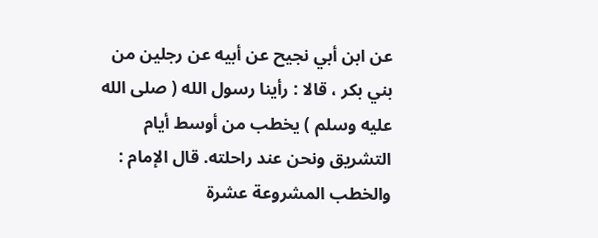عن ابن أبي نجيح عن أبيه عن رجلين من بني بكر ، قالا : رأينا رسول الله ( صلى الله عليه وسلم ) يخطب من أوسط أيام التشريق ونحن عند راحلته. قال الإمام : والخطب المشروعة عشرة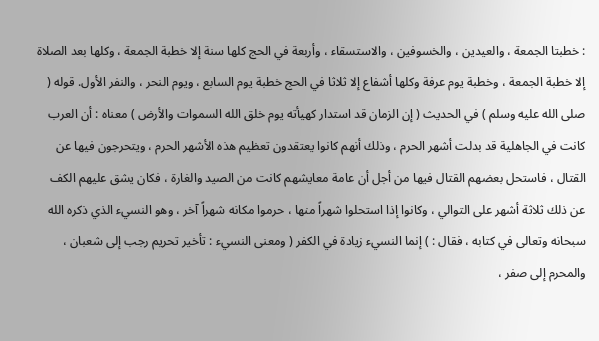: خطبتا الجمعة ، والعيدين ، والخسوفين ، والاستسقاء ، وأربعة في الحج كلها سنة إلا خطبة الجمعة ، وكلها بعد الصلاة إلا خطبة الجمعة ، وخطبة يوم عرفة وكلها أشفاع إلا ثلاثا في الحج خطبة يوم السابع ، ويوم النحر ، والنفر الأول. قوله ( صلى الله عليه وسلم ) في الحديث ( إن الزمان قد استدار كهيأته يوم خلق الله السموات والأرض ) معناه : أن العرب كانت في الجاهلية قد بدلت أشهر الحرم ، وذلك أنهم كانوا يعتقدون تعظيم هذه الأشهر الحرم ، ويتحرجون فيها عن القتال ، فاستحل بعضهم القتال فيها من أجل أن عامة معايشهم كانت من الصيد والغارة ، فكان يشق عليهم الكف عن ذلك ثلاثة أشهر على التوالي ، وكانوا إذا استحلوا شهراً منها ، حرموا مكانه شهراً آخر ، وهو النسيء الذي ذكره الله سبحانه وتعالى في كتابه ، فقال : ) إنما النسيء زيادة في الكفر ( ومعنى النسيء : تأخير تحريم رجب إلى شعبان ، والمحرم إلى صفر ،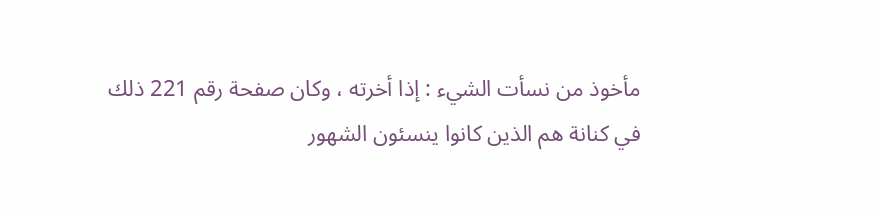مأخوذ من نسأت الشيء : إذا أخرته ، وكان صفحة رقم 221 ذلك في كنانة هم الذين كانوا ينسئون الشهور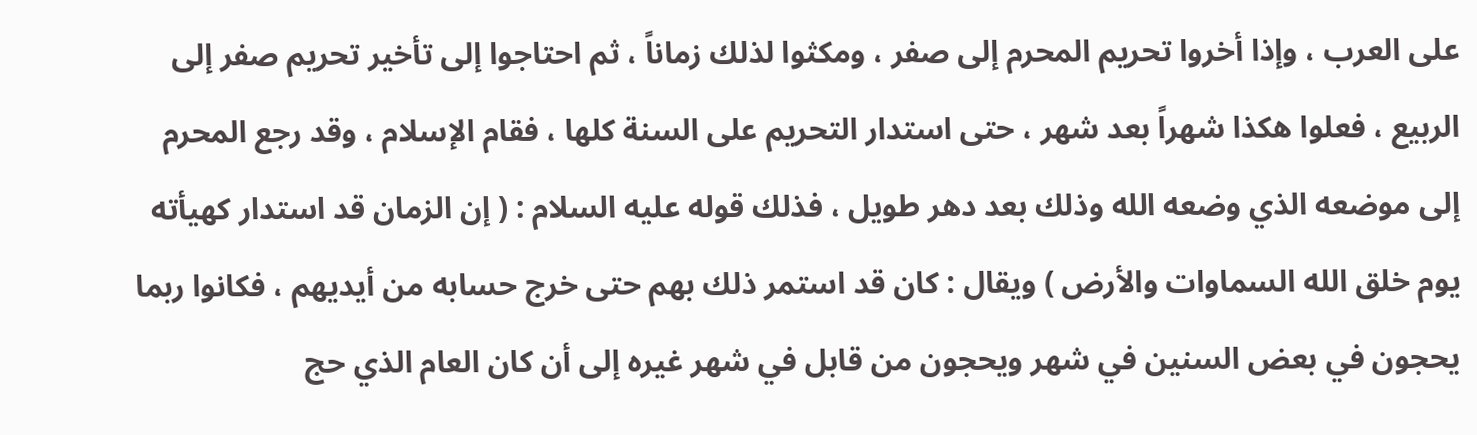على العرب ، وإذا أخروا تحريم المحرم إلى صفر ، ومكثوا لذلك زماناً ، ثم احتاجوا إلى تأخير تحريم صفر إلى الربيع ، فعلوا هكذا شهراً بعد شهر ، حتى استدار التحريم على السنة كلها ، فقام الإسلام ، وقد رجع المحرم إلى موضعه الذي وضعه الله وذلك بعد دهر طويل ، فذلك قوله عليه السلام : ( إن الزمان قد استدار كهيأته يوم خلق الله السماوات والأرض ) ويقال : كان قد استمر ذلك بهم حتى خرج حسابه من أيديهم ، فكانوا ربما يحجون في بعض السنين في شهر ويحجون من قابل في شهر غيره إلى أن كان العام الذي حج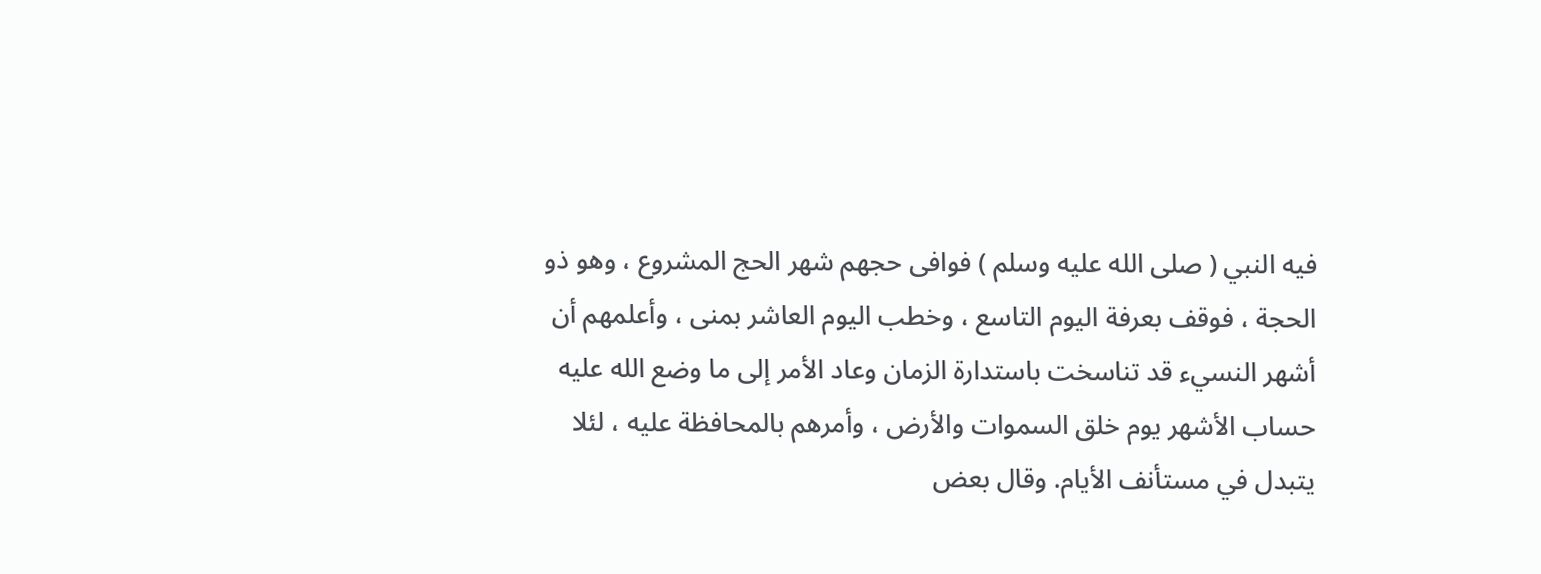فيه النبي ( صلى الله عليه وسلم ) فوافى حجهم شهر الحج المشروع ، وهو ذو الحجة ، فوقف بعرفة اليوم التاسع ، وخطب اليوم العاشر بمنى ، وأعلمهم أن أشهر النسيء قد تناسخت باستدارة الزمان وعاد الأمر إلى ما وضع الله عليه حساب الأشهر يوم خلق السموات والأرض ، وأمرهم بالمحافظة عليه ، لئلا يتبدل في مستأنف الأيام. وقال بعض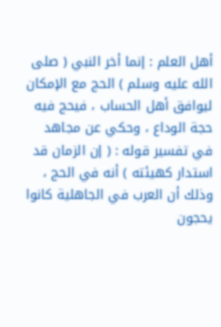أهل العلم : إنما أخر النبي ( صلى الله عليه وسلم ) الحج مع الإمكان ليوافق أهل الحساب ، فيحج فيه حجة الوداع ، وحكي عن مجاهد في تفسير قوله : ( إن الزمان قد استدار كهيئته ) أنه في الحج ، وذلك أن العرب في الجاهلية كانوا يحجون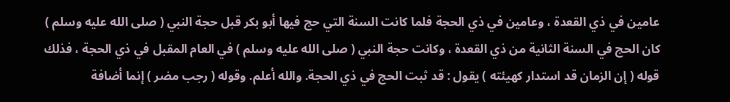عامين في ذي القعدة ، وعامين في ذي الحجة فلما كانت السنة التي حج فيها أبو بكر قبل حجة النبي ( صلى الله عليه وسلم ) كان الحج في السنة الثانية من ذي القعدة ، وكانت حجة النبي ( صلى الله عليه وسلم ) في العام المقبل في ذي الحجة ، فذلك قوله ( إن الزمان قد استدار كهيئته ) يقول : قد ثبت الحج في ذي الحجة. والله أعلم. وقوله ( رجب مضر ) إنما أضافة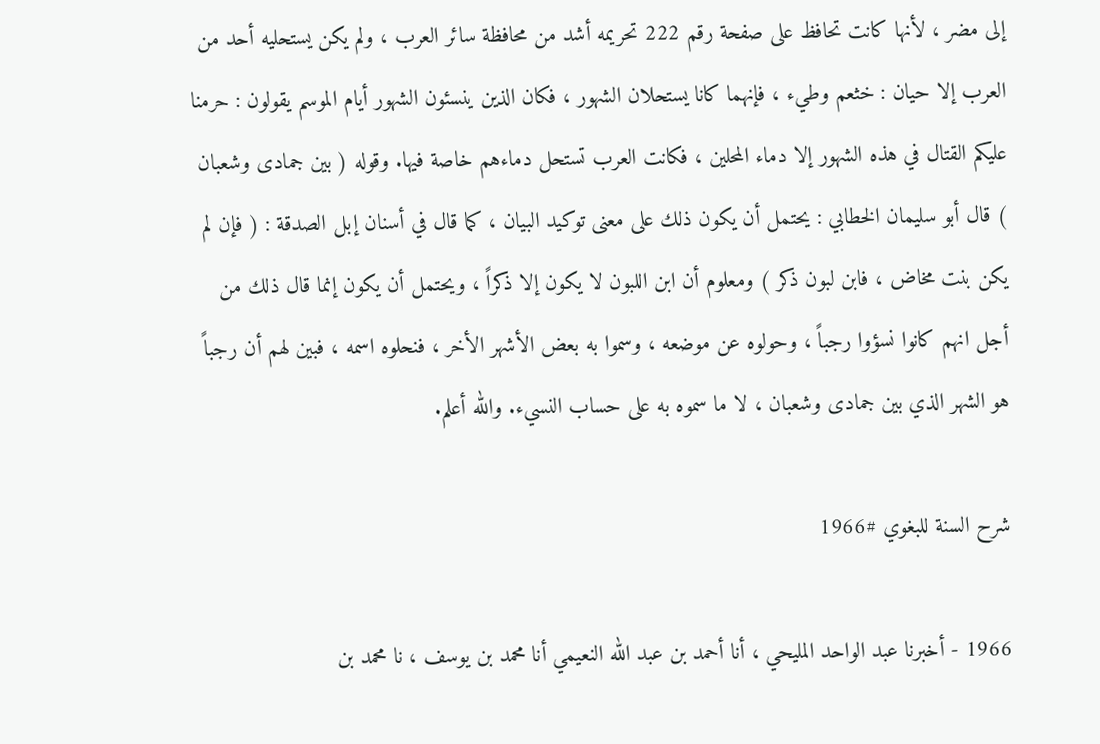إلى مضر ، لأنها كانت تحافظ على صفحة رقم 222 تحريمه أشد من محافظة سائر العرب ، ولم يكن يستحليه أحد من العرب إلا حيان : خثعم وطيء ، فإنهما كانا يستحلان الشهور ، فكان الذين ينسئون الشهور أيام الموسم يقولون : حرمنا عليكم القتال في هذه الشهور إلا دماء المحلين ، فكانت العرب تستحل دماءهم خاصة فيها. وقوله ( بين جمادى وشعبان ) قال أبو سليمان الخطابي : يحتمل أن يكون ذلك على معنى توكيد البيان ، كما قال في أسنان إبل الصدقة : ( فإن لم يكن بنت مخاض ، فابن لبون ذكر ) ومعلوم أن ابن اللبون لا يكون إلا ذكراً ، ويحتمل أن يكون إنما قال ذلك من أجل انهم كانوا نسؤوا رجباً ، وحولوه عن موضعه ، وسموا به بعض الأشهر الأخر ، فنحلوه اسمه ، فبين لهم أن رجباً هو الشهر الذي بين جمادى وشعبان ، لا ما سموه به على حساب النسيء. والله أعلم.

شرح السنة للبغوي #1966

1966 - أخبرنا عبد الواحد المليحي ، أنا أحمد بن عبد الله النعيمي أنا محمد بن يوسف ، نا محمد بن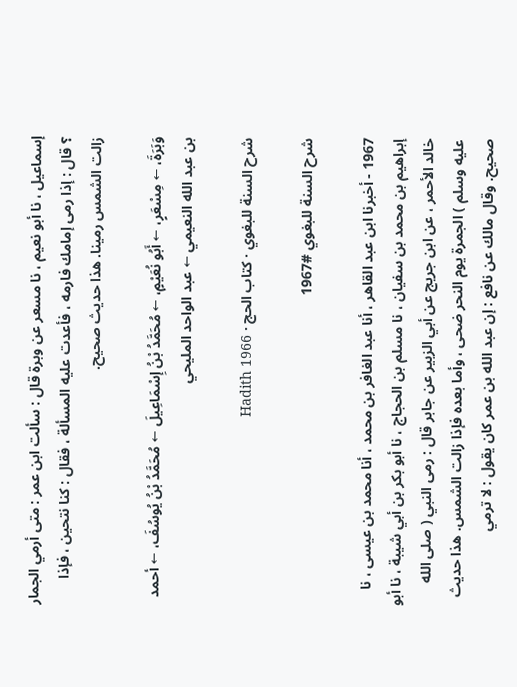إسماعيل ، نا أبو نعيم ، نا مسعر عن وبرة قال : سألت ابن عمر : متى أرمي الجمار ؟ قال : إذا رمى إمامك فارمه ، فأعدت عليه المسألة ، فقال : كنا نتحين ، فإذا زالت الشمس رمينا. هذا حديث صحيح.

وَبَرَةَ، ← مِسْعَرٍ، ← أَبُو نُعَيْمٍ، ← مُحَمَّدُ بْنُ إِسْمَاعِيلَ ← مُحَمَّدُ بْنُ يُوسُفَ، ← أحمد بن عبد الله النعيمي ← عبد الواحد المليحي

شرح السنة للبغوي · كتاب الحج · Hadith 1966

شرح السنة للبغوي #1967

1967 - أخبرنا ابن عبد القاهر ، أنا عبد الغافر بن محمد ، أنا محمد بن عيسى ، نا إبراهيم بن محمد بن سفيان ، نا مسلم بن الحجاج ، نا أبو بكر بن أبي شيبة ، نا أبو خالد الأحمر ، عن ابن جريج عن أبي الزبير عن جابر قال : رمى النبي ( صلى الله عليه وسلم ) الجمرة يوم النحر ضحى ، وأما بعده فإذا زالت الشمس. هذا حديث صحيح. وقال مالك عن نافع : إن عبد الله بن عمر كان يقول : لا ترمي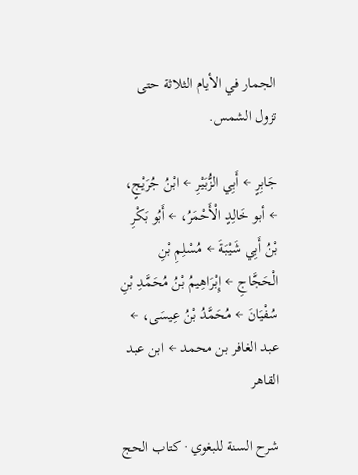الجمار في الأيام الثلاثة حتى تزول الشمس.

جَابِرٍ ← أَبِي الزُّبَيْرِ ← ابْنُ جُرَيْجٍ، ← أبو خَالِدٍ الْأَحْمَرُ، ← أَبُو بَكْرِ بْنُ أَبِي شَيْبَةَ ← مُسْلِمِ بْنِ الْحَجَّاجِ ← إِبْرَاهِيمُ بْنُ مُحَمَّدِ بْنِ سُفْيَانَ ← مُحَمَّدُ بْنُ عِيسَى، ← عبد الغافر بن محمد ← ابن عبد القاهر

شرح السنة للبغوي · كتاب الحج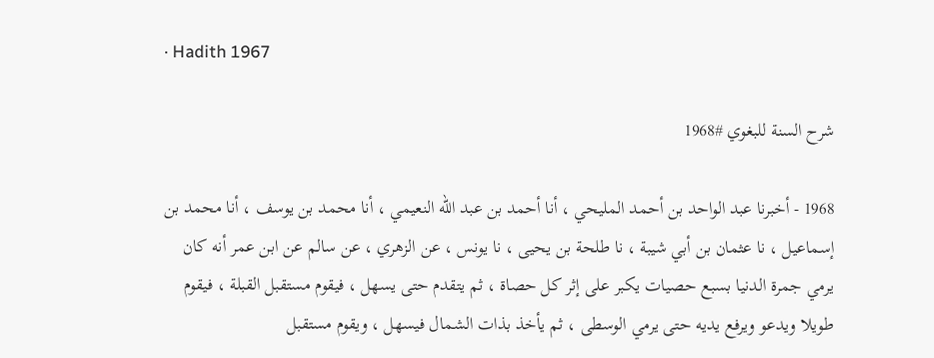· Hadith 1967

شرح السنة للبغوي #1968

1968 - أخبرنا عبد الواحد بن أحمد المليحي ، أنا أحمد بن عبد الله النعيمي ، أنا محمد بن يوسف ، أنا محمد بن إسماعيل ، نا عثمان بن أبي شيبة ، نا طلحة بن يحيى ، نا يونس ، عن الزهري ، عن سالم عن ابن عمر أنه كان يرمي جمرة الدنيا بسبع حصيات يكبر على إثر كل حصاة ، ثم يتقدم حتى يسهل ، فيقوم مستقبل القبلة ، فيقوم طويلا ويدعو ويرفع يديه حتى يرمي الوسطى ، ثم يأخذ بذات الشمال فيسهل ، ويقوم مستقبل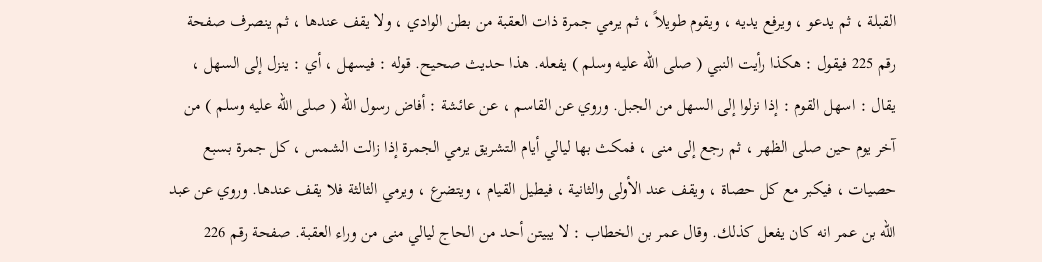القبلة ، ثم يدعو ، ويرفع يديه ، ويقوم طويلاً ، ثم يرمي جمرة ذات العقبة من بطن الوادي ، ولا يقف عندها ، ثم ينصرف صفحة رقم 225 فيقول : هكذا رأيت النبي ( صلى الله عليه وسلم ) يفعله. هذا حديث صحيح. قوله : فيسهل ، أي : ينزل إلى السهل ، يقال : اسهل القوم : إذا نزلوا إلى السهل من الجبل. وروي عن القاسم ، عن عائشة : أفاض رسول الله ( صلى الله عليه وسلم ) من آخر يوم حين صلى الظهر ، ثم رجع إلى منى ، فمكث بها ليالي أيام التشريق يرمي الجمرة إذا زالت الشمس ، كل جمرة بسبع حصيات ، فيكبر مع كل حصاة ، ويقف عند الأولى والثانية ، فيطيل القيام ، ويتضرع ، ويرمي الثالثة فلا يقف عندها. وروي عن عبد الله بن عمر انه كان يفعل كذلك. وقال عمر بن الخطاب : لا يبيتن أحد من الحاج ليالي منى من وراء العقبة. صفحة رقم 226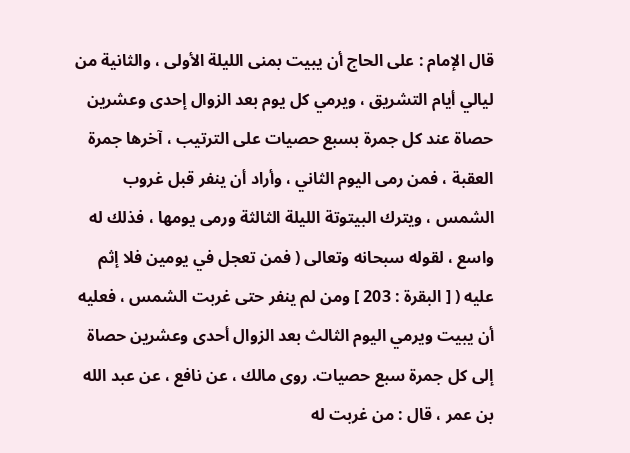قال الإمام : على الحاج أن يبيت بمنى الليلة الأولى ، والثانية من ليالي أيام التشريق ، ويرمي كل يوم بعد الزوال إحدى وعشرين حصاة عند كل جمرة بسبع حصيات على الترتيب ، آخرها جمرة العقبة ، فمن رمى اليوم الثاني ، وأراد أن ينفر قبل غروب الشمس ، ويترك البيتوتة الليلة الثالثة ورمى يومها ، فذلك له واسع ، لقوله سبحانه وتعالى ( فمن تعجل في يومين فلا إثم عليه ( [ البقرة : 203 ] ومن لم ينفر حتى غربت الشمس ، فعليه أن يبيت ويرمي اليوم الثالث بعد الزوال أحدى وعشرين حصاة إلى كل جمرة سبع حصيات. روى مالك ، عن نافع ، عن عبد الله بن عمر ، قال : من غربت له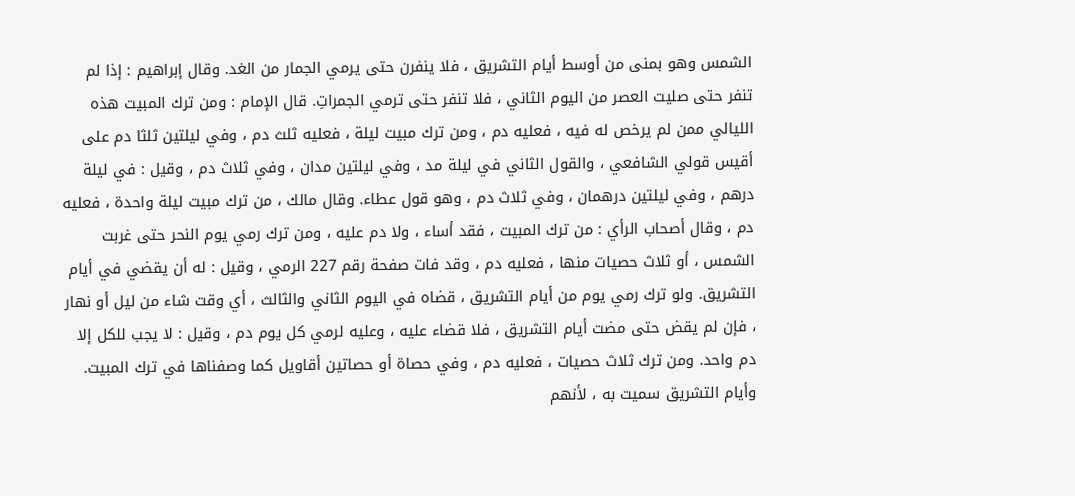الشمس وهو بمنى من أوسط أيام التشريق ، فلا ينفرن حتى يرمي الجمار من الغد. وقال إبراهيم : إذا لم تنفر حتى صليت العصر من اليوم الثاني ، فلا تنفر حتى ترمي الجمراتِ. قال الإمام : ومن ترك المبيت هذه الليالي ممن لم يرخص له فيه ، فعليه دم ، ومن ترك مبيت ليلة ، فعليه ثلث دم ، وفي ليلتين ثلثا دم على أقيس قولي الشافعي ، والقول الثاني في ليلة مد ، وفي ليلتين مدان ، وفي ثلاث دم ، وقيل : في ليلة درهم ، وفي ليلتين درهمان ، وفي ثلاث دم ، وهو قول عطاء. وقال مالك ، من ترك مبيت ليلة واحدة ، فعليه دم ، وقال أصحاب الرأي : من ترك المبيت ، فقد أساء ، ولا دم عليه ، ومن ترك رمي يوم النحر حتى غربت الشمس ، أو ثلاث حصيات منها ، فعليه دم ، وقد فات صفحة رقم 227 الرمي ، وقيل : له أن يقضي في أيام التشريق. ولو ترك رمي يوم من أيام التشريق ، قضاه في اليوم الثاني والثالث ، أي وقت شاء من ليل أو نهار ، فإن لم يقض حتى مضت أيام التشريق ، فلا قضاء عليه ، وعليه لرمي كل يوم دم ، وقيل : لا يجب للكل إلا دم واحد. ومن ترك ثلاث حصيات ، فعليه دم ، وفي حصاة أو حصاتين أقاويل كما وصفناها في ترك المبيت. وأيام التشريق سميت به ، لأنهم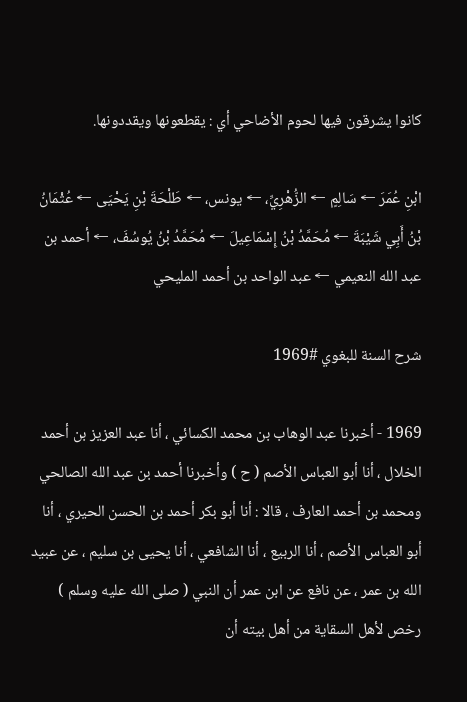كانوا يشرقون فيها لحوم الأضاحي أي : يقطعونها ويقددونها.

ابْنِ عُمَرَ ← سَالِمٍ ← الزُّهْرِيِّ، ← يونس، ← طَلْحَةَ بْنِ يَحْيَى ← عُثْمَانُ بْنُ أَبِي شَيْبَةَ ← مُحَمَّدُ بْنُ إِسْمَاعِيلَ ← مُحَمَّدُ بْنُ يُوسُفَ، ← أحمد بن عبد الله النعيمي ← عبد الواحد بن أحمد المليحي

شرح السنة للبغوي #1969

1969 - أخبرنا عبد الوهاب بن محمد الكسائي ، أنا عبد العزيز بن أحمد الخلال ، أنا أبو العباس الأصم ( ح ) وأخبرنا أحمد بن عبد الله الصالحي ومحمد بن أحمد العارف ، قالا : أنا أبو بكر أحمد بن الحسن الحيري ، أنا أبو العباس الأصم ، أنا الربيع ، أنا الشافعي ، أنا يحيى بن سليم ، عن عبيد الله بن عمر ، عن نافع عن ابن عمر أن النبي ( صلى الله عليه وسلم ) رخص لأهل السقاية من أهل بيته أن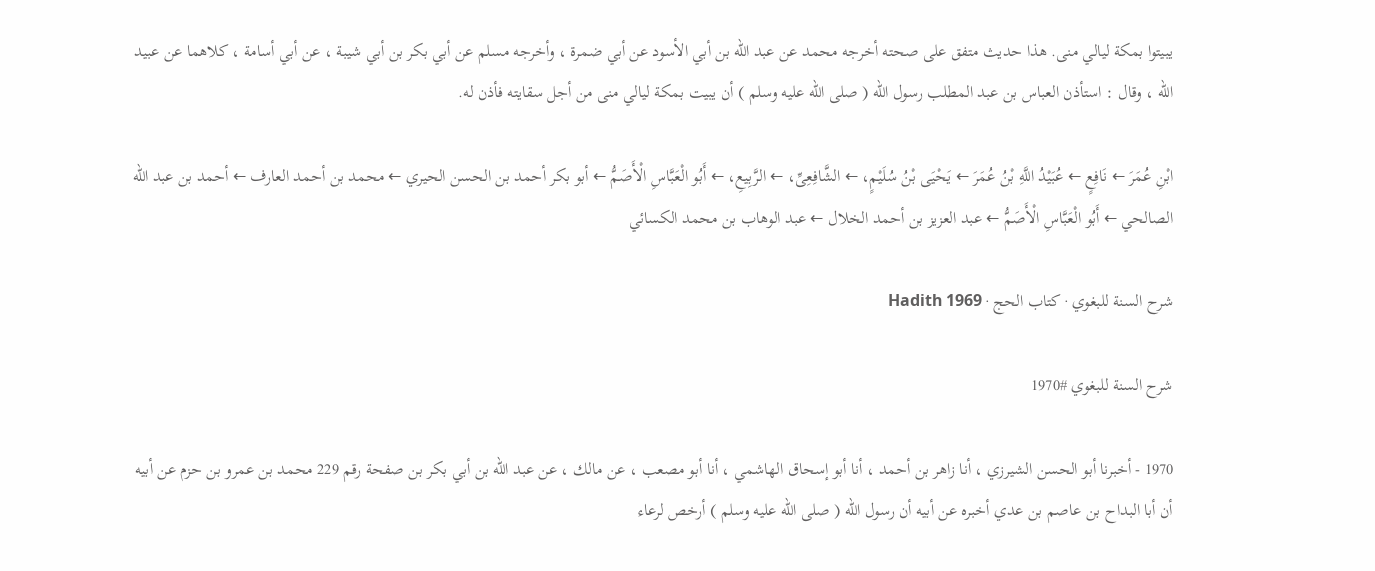يبيتوا بمكة ليالي منى. هذا حديث متفق على صحته أخرجه محمد عن عبد الله بن أبي الأسود عن أبي ضمرة ، وأخرجه مسلم عن أبي بكر بن أبي شيبة ، عن أبي أسامة ، كلاهما عن عبيد الله ، وقال : استأذن العباس بن عبد المطلب رسول الله ( صلى الله عليه وسلم ) أن يبيت بمكة ليالي منى من أجل سقايته فأذن له.

ابْنِ عُمَرَ ← نَافِعٍ ← عُبَيْدُ اللَّهِ بْنُ عُمَرَ ← يَحْيَى بْنُ سُلَيْمٍ، ← الشَّافِعِیِّ، ← الرَّبِيعِ، ← أَبُو الْعَبَّاسِ الْأَصَمُّ ← أبو بكر أحمد بن الحسن الحيري ← محمد بن أحمد العارف ← أحمد بن عبد الله الصالحي ← أَبُو الْعَبَّاسِ الْأَصَمُّ ← عبد العزيز بن أحمد الخلال ← عبد الوهاب بن محمد الكسائي

شرح السنة للبغوي · كتاب الحج · Hadith 1969

شرح السنة للبغوي #1970

1970 - أخبرنا أبو الحسن الشيرزي ، أنا زاهر بن أحمد ، أنا أبو إسحاق الهاشمي ، أنا أبو مصعب ، عن مالك ، عن عبد الله بن أبي بكر بن صفحة رقم 229 محمد بن عمرو بن حزم عن أبيه أن أبا البداح بن عاصم بن عدي أخبره عن أبيه أن رسول الله ( صلى الله عليه وسلم ) أرخص لرعاء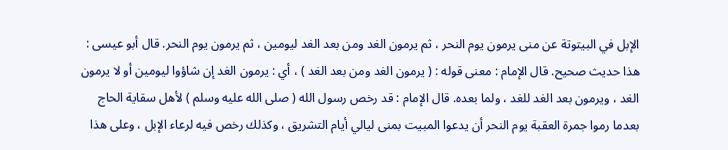الإبل في البيتوتة عن منى يرمون يوم النحر ، ثم يرمون الغد ومن بعد الغد ليومين ، ثم يرمون يوم النحر. قال أبو عيسى : هذا حديث صحيح. قال الإمام : معنى قوله : ( يرمون الغد ومن بعد الغد ) ، أي : يرمون الغد إن شاؤوا ليومين أو لا يرمون الغد ، ويرمون بعد الغد للغد ، ولما بعده. قال الإمام : قد رخص رسول الله ( صلى الله عليه وسلم ) لأهل سقاية الحاج بعدما رموا جمرة العقبة يوم النحر أن يدعوا المبيت بمنى ليالي أيام التشريق ، وكذلك رخص فيه لرعاء الإبل ، وعلى هذا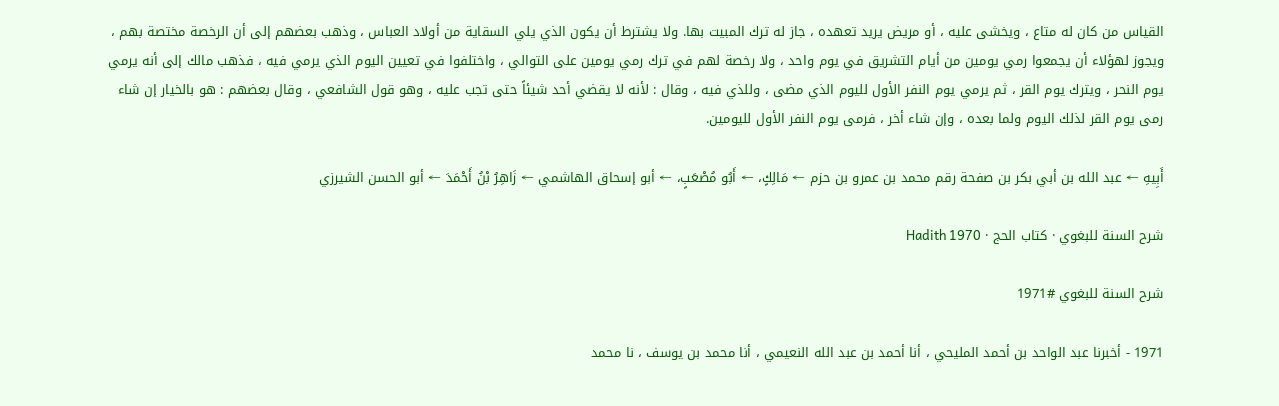القياس من كان له متاع ، ويخشى عليه ، أو مريض يريد تعهده ، جاز له ترك المبيت بها. ولا يشترط أن يكون الذي يلي السقاية من أولاد العباس ، وذهب بعضهم إلى أن الرخصة مختصة بهم ، ويجوز لهؤلاء أن يجمعوا رمي يومين من أيام التشريق في يوم واحد ، ولا رخصة لهم في ترك رمي يومين على التوالي ، واختلفوا في تعيين اليوم الذي يرمي فيه ، فذهب مالك إلى أنه يرمي يوم النحر ، ويترك يوم القر ، ثم يرمي يوم النفر الأول لليوم الذي مضى ، وللذي فيه ، وقال : لأنه لا يقضي أحد شيئاً حتى تجب عليه ، وهو قول الشافعي ، وقال بعضهم : هو بالخيار إن شاء رمى يوم القر لذلك اليوم ولما بعده ، وإن شاء أخر ، فرمى يوم النفر الأول لليومين.

أَبِيهِ ← عبد الله بن أبي بكر بن صفحة رقم محمد بن عمرو بن حزم ← مَالِكٍ، ← أَبُو مُصْعَبٍ، ← أبو إسحاق الهاشمي ← زَاهِرُ بْنُ أَحْمَدَ ← أبو الحسن الشيرزي

شرح السنة للبغوي · كتاب الحج · Hadith 1970

شرح السنة للبغوي #1971

1971 - أخبرنا عبد الواحد بن أحمد المليحي ، أنا أحمد بن عبد الله النعيمي ، أنا محمد بن يوسف ، نا محمد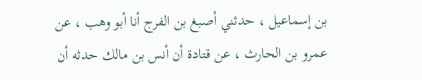بن إسماعيل ، حدثني أصبغ بن الفرج أنا أبو وهب ، عن عمرو بن الحارث ، عن قتادة أن أنس بن مالك حدثه أن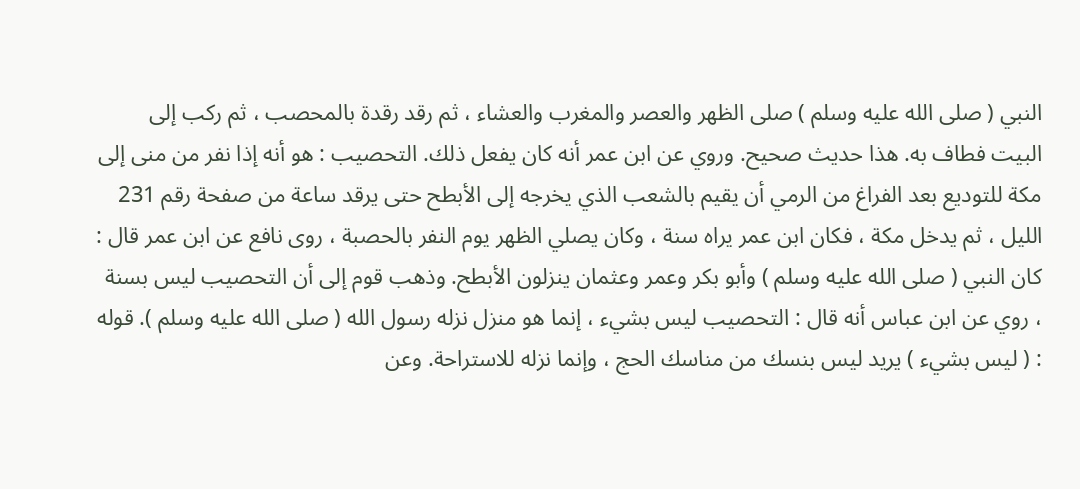النبي ( صلى الله عليه وسلم ) صلى الظهر والعصر والمغرب والعشاء ، ثم رقد رقدة بالمحصب ، ثم ركب إلى البيت فطاف به. هذا حديث صحيح. وروي عن ابن عمر أنه كان يفعل ذلك. التحصيب : هو أنه إذا نفر من منى إلى مكة للتوديع بعد الفراغ من الرمي أن يقيم بالشعب الذي يخرجه إلى الأبطح حتى يرقد ساعة من صفحة رقم 231 الليل ، ثم يدخل مكة ، فكان ابن عمر يراه سنة ، وكان يصلي الظهر يوم النفر بالحصبة ، روى نافع عن ابن عمر قال : كان النبي ( صلى الله عليه وسلم ) وأبو بكر وعمر وعثمان ينزلون الأبطح. وذهب قوم إلى أن التحصيب ليس بسنة ، روي عن ابن عباس أنه قال : التحصيب ليس بشيء ، إنما هو منزل نزله رسول الله ( صلى الله عليه وسلم ). قوله : ( ليس بشيء ) يريد ليس بنسك من مناسك الحج ، وإنما نزله للاستراحة. وعن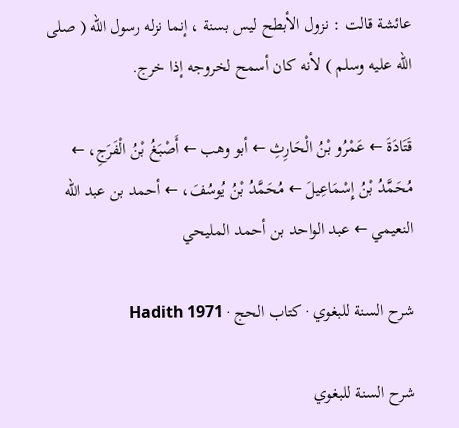عائشة قالت : نزول الأبطح ليس بسنة ، إنما نزله رسول الله ( صلى الله عليه وسلم ) لأنه كان أسمح لخروجه إذا خرج.

قَتَادَةَ ← عَمْرُو بْنُ الْحَارِثِ ← أبو وهب ← أَصْبَغُ بْنُ الْفَرَجِ، ← مُحَمَّدُ بْنُ إِسْمَاعِيلَ ← مُحَمَّدُ بْنُ يُوسُفَ، ← أحمد بن عبد الله النعيمي ← عبد الواحد بن أحمد المليحي

شرح السنة للبغوي · كتاب الحج · Hadith 1971

شرح السنة للبغوي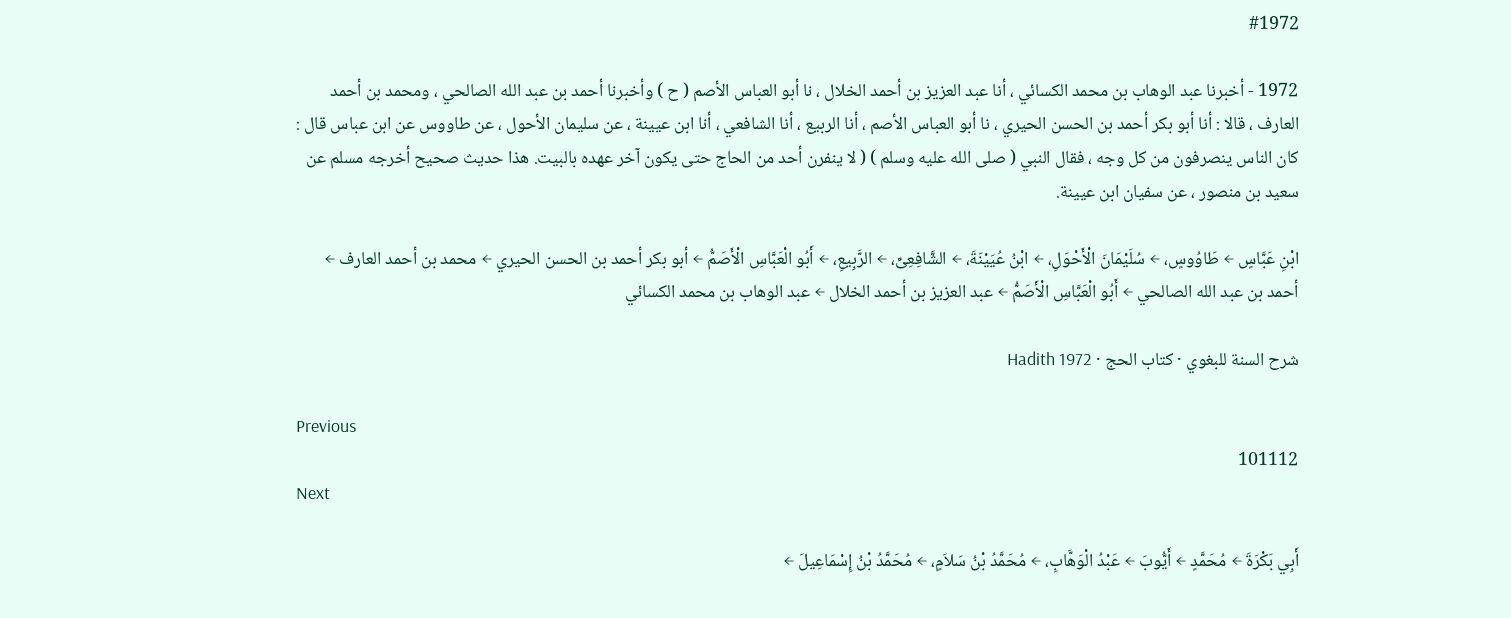#1972

1972 - أخبرنا عبد الوهاب بن محمد الكسائي ، أنا عبد العزيز بن أحمد الخلال ، نا أبو العباس الأصم ( ح ) وأخبرنا أحمد بن عبد الله الصالحي ، ومحمد بن أحمد العارف ، قالا : أنا أبو بكر أحمد بن الحسن الحيري ، نا أبو العباس الأصم ، أنا الربيع ، أنا الشافعي ، أنا ابن عيينة ، عن سليمان الأحول ، عن طاووس عن ابن عباس قال : كان الناس ينصرفون من كل وجه ، فقال النبي ( صلى الله عليه وسلم ) ( لا ينفرن أحد من الحاج حتى يكون آخر عهده بالبيت. هذا حديث صحيح أخرجه مسلم عن سعيد بن منصور ، عن سفيان ابن عيينة.

ابْنِ عَبَّاسٍ ← طَاوُوسٍ، ← سُلَيْمَانَ الْأَحْوَلِ، ← ابْنُ عُيَيْنَةَ، ← الشَّافِعِیِّ، ← الرَّبِيعِ، ← أَبُو الْعَبَّاسِ الْأَصَمُّ ← أبو بكر أحمد بن الحسن الحيري ← محمد بن أحمد العارف ← أحمد بن عبد الله الصالحي ← أَبُو الْعَبَّاسِ الْأَصَمُّ ← عبد العزيز بن أحمد الخلال ← عبد الوهاب بن محمد الكسائي

شرح السنة للبغوي · كتاب الحج · Hadith 1972

Previous
101112
Next

أَبِي بَكْرَةَ ← مُحَمَّدٍ ← أَيُّوبَ ← عَبْدُ الْوَهَّابِ، ← مُحَمَّدُ بْنُ سَلاَمٍ، ← مُحَمَّدُ بْنُ إِسْمَاعِيلَ ←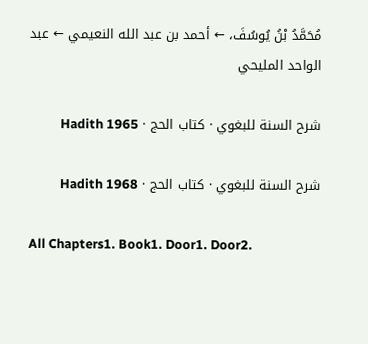مُحَمَّدُ بْنُ يُوسُفَ، ← أحمد بن عبد الله النعيمي ← عبد الواحد المليحي

شرح السنة للبغوي · كتاب الحج · Hadith 1965

شرح السنة للبغوي · كتاب الحج · Hadith 1968

All Chapters1. Book1. Door1. Door2.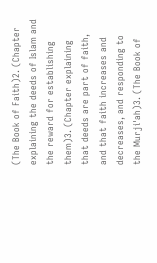(The Book of Faith)2. (Chapter explaining the deeds of Islam and the reward for establishing them)3. (Chapter explaining that deeds are part of faith, and that faith increases and decreases, and responding to the Murji'ah)3. (The Book of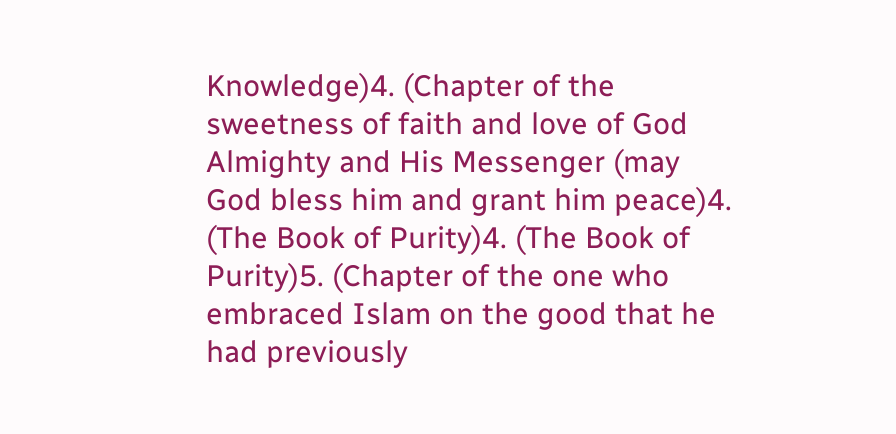Knowledge)4. (Chapter of the sweetness of faith and love of God Almighty and His Messenger (may God bless him and grant him peace)4. (The Book of Purity)4. (The Book of Purity)5. (Chapter of the one who embraced Islam on the good that he had previously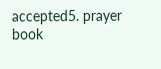accepted5. prayer book